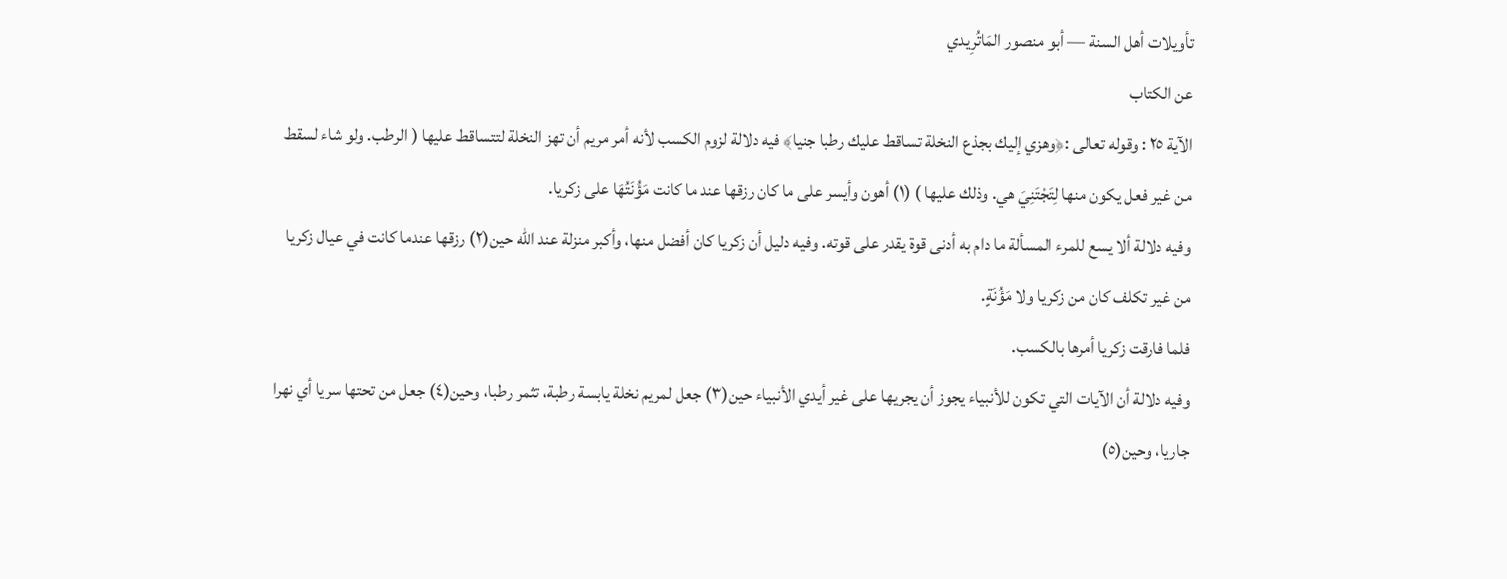تأويلات أهل السنة — أبو منصور المَاتُرِيدي
عن الكتاب
الآية ٢٥ : وقوله تعالى :﴿وهزي إليك بجذع النخلة تساقط عليك رطبا جنيا﴾ فيه دلالة لزوم الكسب لأنه أمر مريم أن تهز النخلة لتتساقط عليها ( الرطب. ولو شاء لسقط من غير فعل يكون منها لِتَجْتَنِيَ هي. وذلك عليها ) (١) أهون وأيسر على ما كان رزقها عند ما كانت مَؤُنَتُهَا على زكريا.
وفيه دلالة ألا يسع للمرء المسألة ما دام به أدنى قوة يقدر على قوته. وفيه دليل أن زكريا كان أفضل منها، وأكبر منزلة عند الله حين(٢) رزقها عندما كانت في عيال زكريا من غير تكلف كان من زكريا ولا مَؤُنَةٍ.
فلما فارقت زكريا أمرها بالكسب.
وفيه دلالة أن الآيات التي تكون للأنبياء يجوز أن يجريها على غير أيدي الأنبياء حين(٣) جعل لمريم نخلة يابسة رطبة، تثمر رطبا، وحين(٤) جعل من تحتها سريا أي نهرا جاريا، وحين(٥)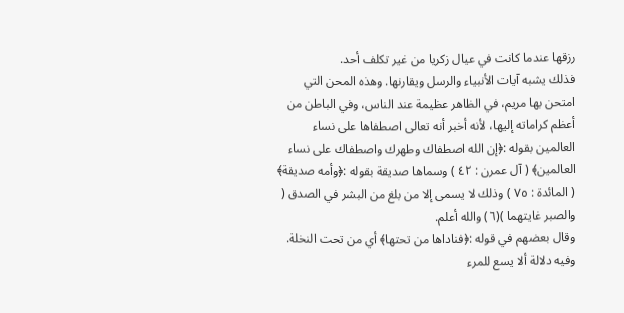رزقها عندما كانت في عيال زكريا من غير تكلف أحد.
فذلك يشبه آيات الأنبياء والرسل ويقارنها. وهذه المحن التي امتحن بها مريم، في الظاهر عظيمة عند الناس، وفي الباطن من أعظم كراماته إليها، لأنه أخبر أنه تعالى اصطفاها على نساء العالمين بقوله :﴿إن الله اصطفاك وطهرك واصطفاك على نساء العالمين﴾ ( آل عمرن : ٤٢ ) وسماها صديقة بقوله :﴿وأمه صديقة﴾ ( المائدة : ٧٥ ) وذلك لا يسمى إلا من بلغ من البشر في الصدق ( والصبر غايتهما )(٦) والله أعلم.
وقال بعضهم في قوله :﴿فناداها من تحتها﴾ أي من تحت النخلة.
وفيه دلالة ألا يسع للمرء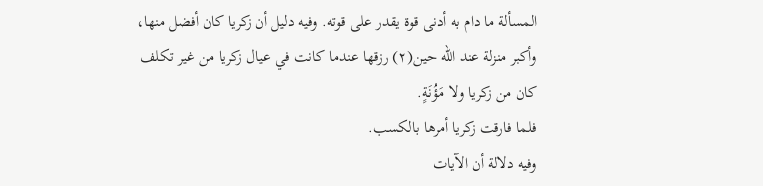المسألة ما دام به أدنى قوة يقدر على قوته. وفيه دليل أن زكريا كان أفضل منها، وأكبر منزلة عند الله حين(٢) رزقها عندما كانت في عيال زكريا من غير تكلف كان من زكريا ولا مَؤُنَةٍ.
فلما فارقت زكريا أمرها بالكسب.
وفيه دلالة أن الآيات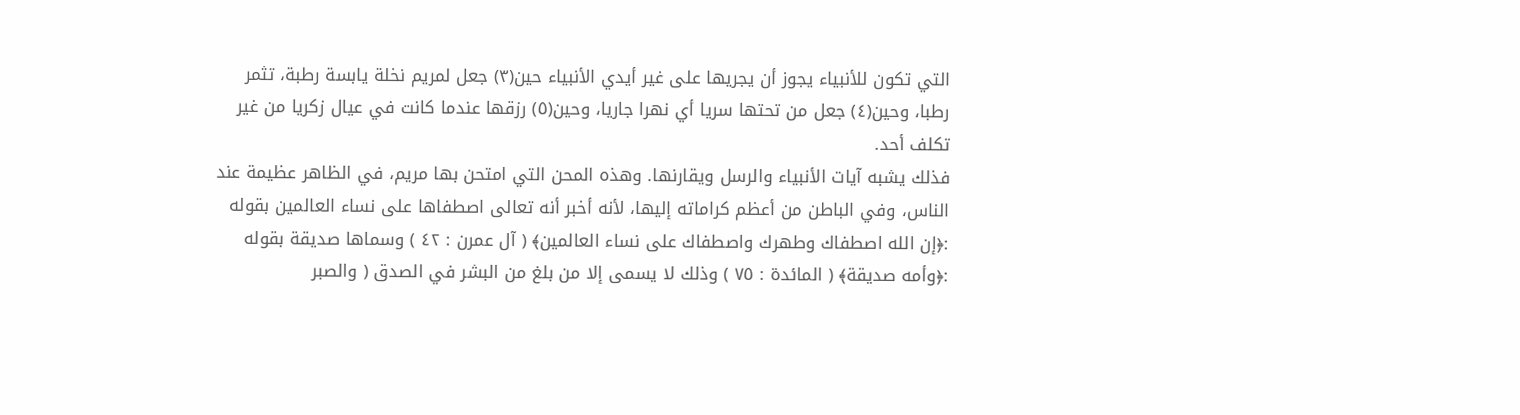التي تكون للأنبياء يجوز أن يجريها على غير أيدي الأنبياء حين(٣) جعل لمريم نخلة يابسة رطبة، تثمر رطبا، وحين(٤) جعل من تحتها سريا أي نهرا جاريا، وحين(٥) رزقها عندما كانت في عيال زكريا من غير تكلف أحد.
فذلك يشبه آيات الأنبياء والرسل ويقارنها. وهذه المحن التي امتحن بها مريم، في الظاهر عظيمة عند الناس، وفي الباطن من أعظم كراماته إليها، لأنه أخبر أنه تعالى اصطفاها على نساء العالمين بقوله :﴿إن الله اصطفاك وطهرك واصطفاك على نساء العالمين﴾ ( آل عمرن : ٤٢ ) وسماها صديقة بقوله :﴿وأمه صديقة﴾ ( المائدة : ٧٥ ) وذلك لا يسمى إلا من بلغ من البشر في الصدق ( والصبر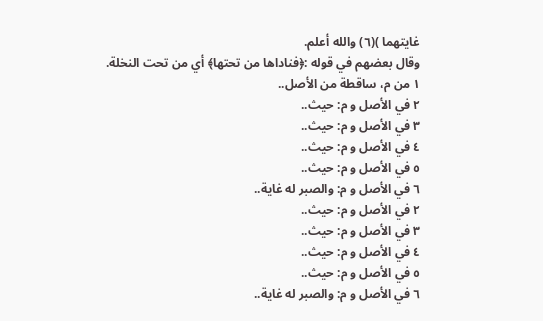غايتهما )(٦) والله أعلم.
وقال بعضهم في قوله :﴿فناداها من تحتها﴾ أي من تحت النخلة.
١ من م، ساقطة من الأصل..
٢ في الأصل و م: حيث..
٣ في الأصل و م: حيث..
٤ في الأصل و م: حيث..
٥ في الأصل و م: حيث..
٦ في الأصل و م: والصبر له غاية..
٢ في الأصل و م: حيث..
٣ في الأصل و م: حيث..
٤ في الأصل و م: حيث..
٥ في الأصل و م: حيث..
٦ في الأصل و م: والصبر له غاية..